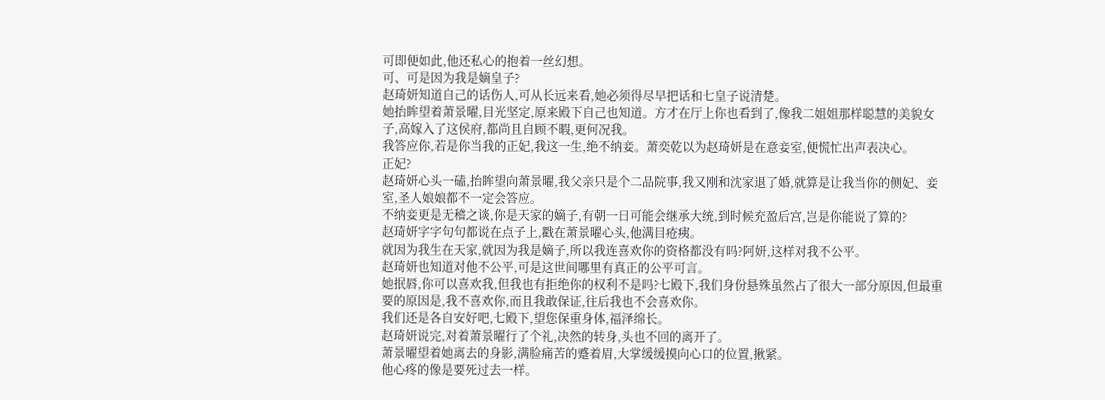可即便如此,他还私心的抱着一丝幻想。
可、可是因为我是嫡皇子?
赵琦妍知道自己的话伤人,可从长远来看,她必须得尽早把话和七皇子说清楚。
她抬眸望着萧景曜,目光坚定,原来殿下自己也知道。方才在厅上你也看到了,像我二姐姐那样聪慧的美貌女子,高嫁入了这侯府,都尚且自顾不暇,更何况我。
我答应你,若是你当我的正妃,我这一生,绝不纳妾。萧奕乾以为赵琦妍是在意妾室,便慌忙出声表决心。
正妃?
赵琦妍心头一磕,抬眸望向萧景曜,我父亲只是个二品院事,我又刚和沈家退了婚,就算是让我当你的侧妃、妾室,圣人娘娘都不一定会答应。
不纳妾更是无稽之谈,你是天家的嫡子,有朝一日可能会继承大统,到时候充盈后宫,岂是你能说了算的?
赵琦妍字字句句都说在点子上,戳在萧景曜心头,他满目疮痍。
就因为我生在天家,就因为我是嫡子,所以我连喜欢你的资格都没有吗?阿妍,这样对我不公平。
赵琦妍也知道对他不公平,可是这世间哪里有真正的公平可言。
她抿唇,你可以喜欢我,但我也有拒绝你的权利不是吗?七殿下,我们身份悬殊虽然占了很大一部分原因,但最重要的原因是,我不喜欢你,而且我敢保证,往后我也不会喜欢你。
我们还是各自安好吧,七殿下,望您保重身体,福泽绵长。
赵琦妍说完,对着萧景曜行了个礼,决然的转身,头也不回的离开了。
萧景曜望着她离去的身影,满脸痛苦的蹙着眉,大掌缓缓摸向心口的位置,揪紧。
他心疼的像是要死过去一样。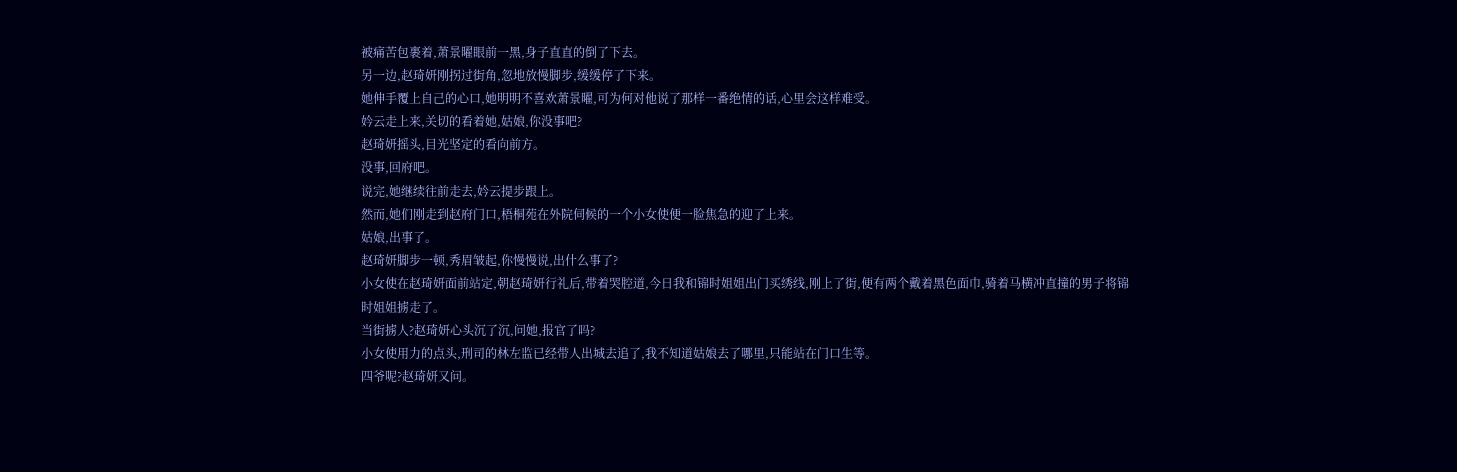被痛苦包裹着,萧景曜眼前一黑,身子直直的倒了下去。
另一边,赵琦妍刚拐过街角,忽地放慢脚步,缓缓停了下来。
她伸手覆上自己的心口,她明明不喜欢萧景曜,可为何对他说了那样一番绝情的话,心里会这样难受。
妗云走上来,关切的看着她,姑娘,你没事吧?
赵琦妍摇头,目光坚定的看向前方。
没事,回府吧。
说完,她继续往前走去,妗云提步跟上。
然而,她们刚走到赵府门口,梧桐苑在外院伺候的一个小女使便一脸焦急的迎了上来。
姑娘,出事了。
赵琦妍脚步一顿,秀眉皱起,你慢慢说,出什么事了?
小女使在赵琦妍面前站定,朝赵琦妍行礼后,带着哭腔道,今日我和锦时姐姐出门买绣线,刚上了街,便有两个戴着黑色面巾,骑着马横冲直撞的男子将锦时姐姐掳走了。
当街掳人?赵琦妍心头沉了沉,问她,报官了吗?
小女使用力的点头,刑司的林左监已经带人出城去追了,我不知道姑娘去了哪里,只能站在门口生等。
四爷呢?赵琦妍又问。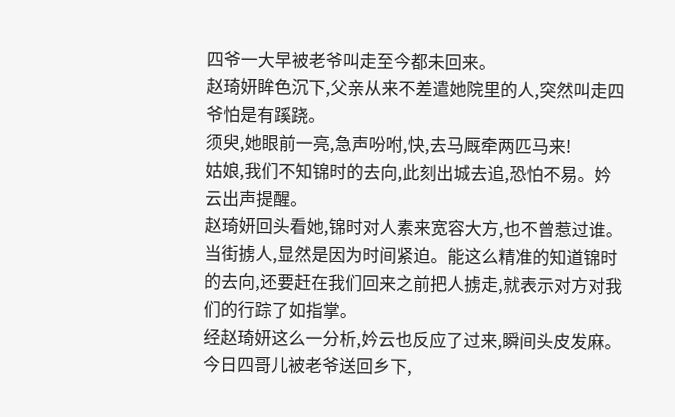四爷一大早被老爷叫走至今都未回来。
赵琦妍眸色沉下,父亲从来不差遣她院里的人,突然叫走四爷怕是有蹊跷。
须臾,她眼前一亮,急声吩咐,快,去马厩牵两匹马来!
姑娘,我们不知锦时的去向,此刻出城去追,恐怕不易。妗云出声提醒。
赵琦妍回头看她,锦时对人素来宽容大方,也不曾惹过谁。当街掳人,显然是因为时间紧迫。能这么精准的知道锦时的去向,还要赶在我们回来之前把人掳走,就表示对方对我们的行踪了如指掌。
经赵琦妍这么一分析,妗云也反应了过来,瞬间头皮发麻。
今日四哥儿被老爷送回乡下,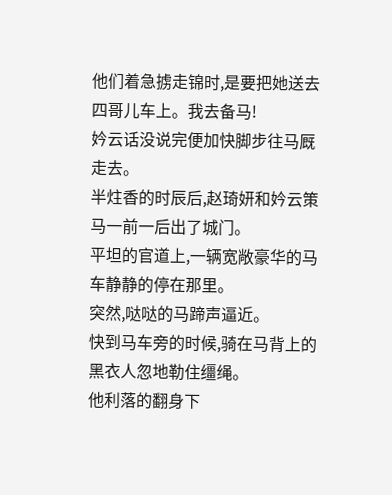他们着急掳走锦时,是要把她送去四哥儿车上。我去备马!
妗云话没说完便加快脚步往马厩走去。
半炷香的时辰后,赵琦妍和妗云策马一前一后出了城门。
平坦的官道上,一辆宽敞豪华的马车静静的停在那里。
突然,哒哒的马蹄声逼近。
快到马车旁的时候,骑在马背上的黑衣人忽地勒住缰绳。
他利落的翻身下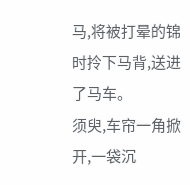马,将被打晕的锦时拎下马背,送进了马车。
须臾,车帘一角掀开,一袋沉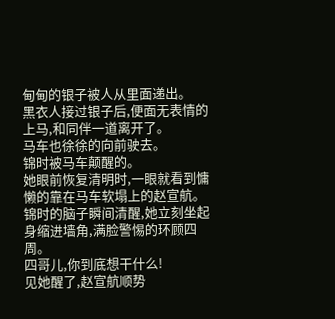甸甸的银子被人从里面递出。
黑衣人接过银子后,便面无表情的上马,和同伴一道离开了。
马车也徐徐的向前驶去。
锦时被马车颠醒的。
她眼前恢复清明时,一眼就看到慵懒的靠在马车软塌上的赵宣航。
锦时的脑子瞬间清醒,她立刻坐起身缩进墙角,满脸警惕的环顾四周。
四哥儿,你到底想干什么!
见她醒了,赵宣航顺势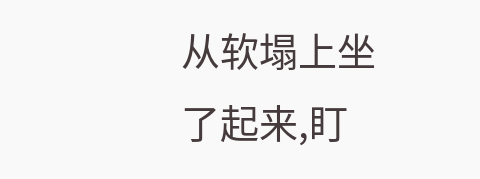从软塌上坐了起来,盯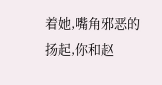着她,嘴角邪恶的扬起,你和赵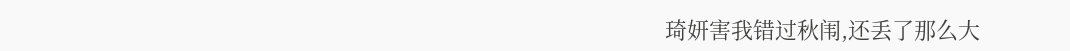琦妍害我错过秋闱,还丢了那么大